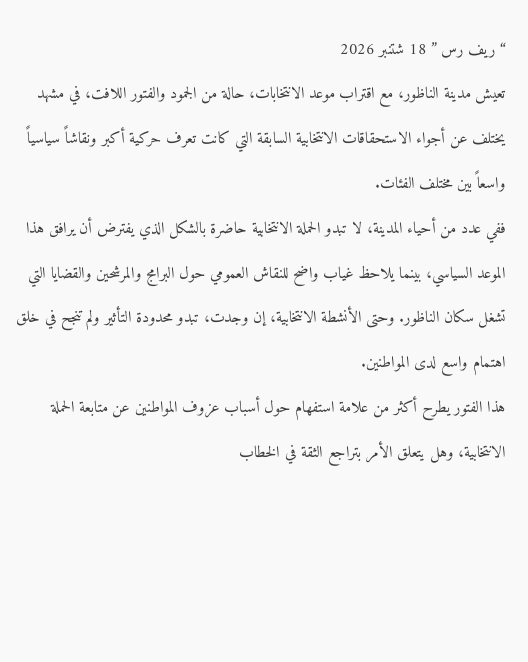“ريف رس ” 18 شتنبر 2026
تعيش مدينة الناظور، مع اقتراب موعد الانتخابات، حالة من الجمود والفتور اللافت، في مشهد يختلف عن أجواء الاستحقاقات الانتخابية السابقة التي كانت تعرف حركية أكبر ونقاشاً سياسياً واسعاً بين مختلف الفئات.
ففي عدد من أحياء المدينة، لا تبدو الحملة الانتخابية حاضرة بالشكل الذي يفترض أن يرافق هذا الموعد السياسي، بينما يلاحظ غياب واضح للنقاش العمومي حول البرامج والمرشحين والقضايا التي تشغل سكان الناظور. وحتى الأنشطة الانتخابية، إن وجدت، تبدو محدودة التأثير ولم تنجح في خلق اهتمام واسع لدى المواطنين.
هذا الفتور يطرح أكثر من علامة استفهام حول أسباب عزوف المواطنين عن متابعة الحملة الانتخابية، وهل يتعلق الأمر بتراجع الثقة في الخطاب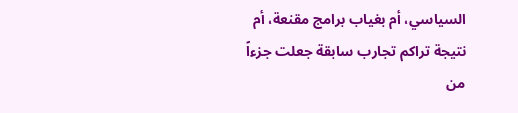السياسي، أم بغياب برامج مقنعة، أم نتيجة تراكم تجارب سابقة جعلت جزءاً من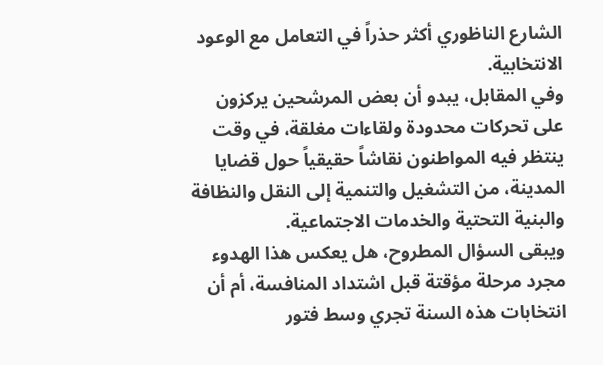الشارع الناظوري أكثر حذراً في التعامل مع الوعود الانتخابية.
وفي المقابل، يبدو أن بعض المرشحين يركزون على تحركات محدودة ولقاءات مغلقة، في وقت ينتظر فيه المواطنون نقاشاً حقيقياً حول قضايا المدينة، من التشغيل والتنمية إلى النقل والنظافة والبنية التحتية والخدمات الاجتماعية.
ويبقى السؤال المطروح، هل يعكس هذا الهدوء مجرد مرحلة مؤقتة قبل اشتداد المنافسة، أم أن انتخابات هذه السنة تجري وسط فتور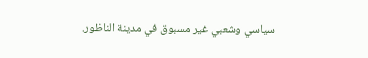سياسي وشعبي غير مسبوق في مدينة الناظور.